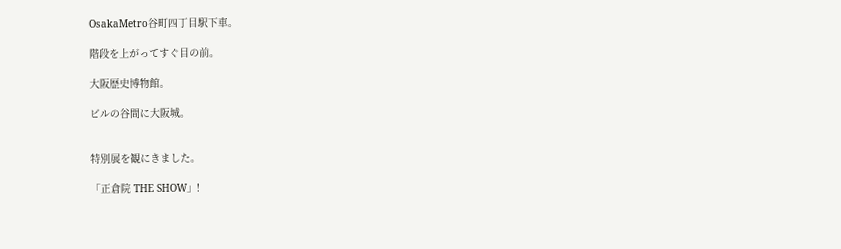OsakaMetro谷町四丁目駅下車。

階段を上がってすぐ目の前。

大阪歴史博物館。

ビルの谷間に大阪城。


特別展を観にきました。

「正倉院 THE SHOW」!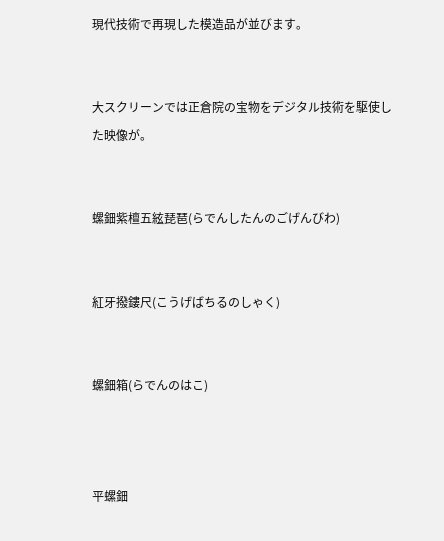現代技術で再現した模造品が並びます。


大スクリーンでは正倉院の宝物をデジタル技術を駆使した映像が。


螺鈿紫檀五絃琵琶(らでんしたんのごげんびわ)


紅牙撥鏤尺(こうげばちるのしゃく)


螺鈿箱(らでんのはこ)



平螺鈿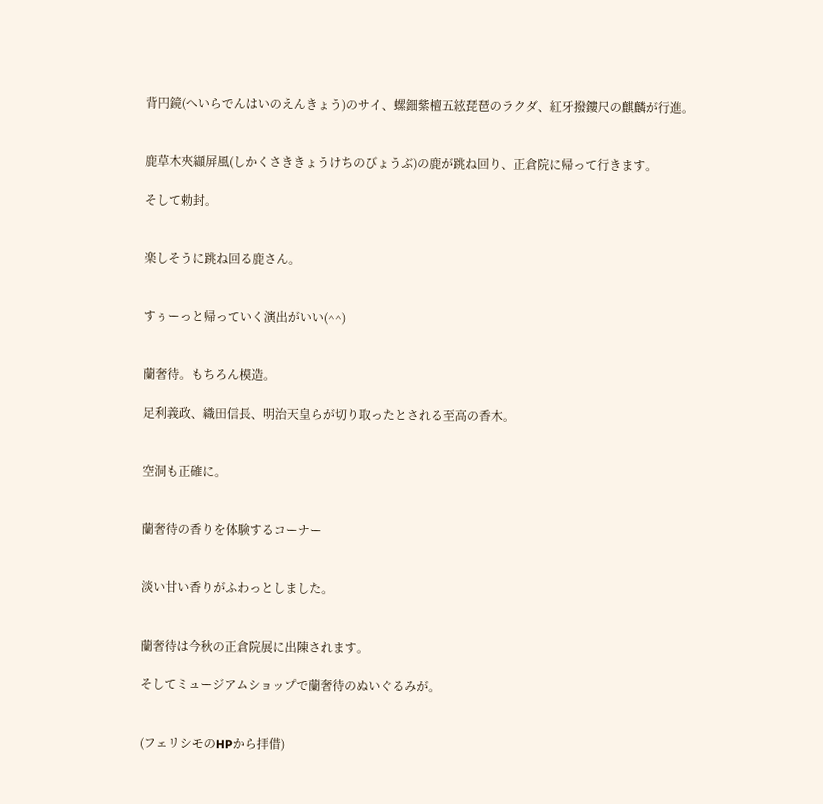背円鏡(へいらでんはいのえんきょう)のサイ、螺鈿紫檀五絃琵琶のラクダ、紅牙撥鏤尺の麒麟が行進。


鹿草木夾纈屏風(しかくさききょうけちのびょうぶ)の鹿が跳ね回り、正倉院に帰って行きます。

そして勅封。


楽しそうに跳ね回る鹿さん。


すぅーっと帰っていく演出がいい(^^)


蘭奢待。もちろん模造。

足利義政、織田信長、明治天皇らが切り取ったとされる至高の香木。


空洞も正確に。


蘭奢待の香りを体験するコーナー


淡い甘い香りがふわっとしました。


蘭奢待は今秋の正倉院展に出陳されます。

そしてミュージアムショップで蘭奢待のぬいぐるみが。


(フェリシモのHPから拝借)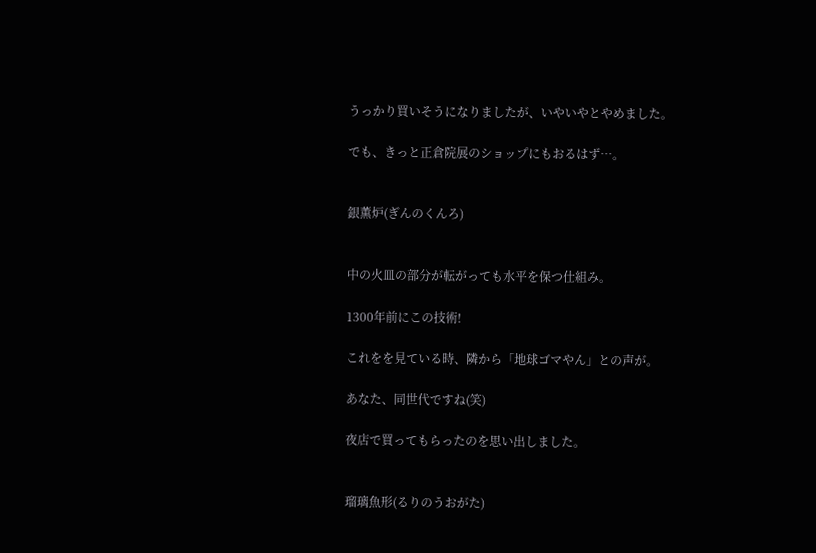うっかり買いそうになりましたが、いやいやとやめました。

でも、きっと正倉院展のショップにもおるはず…。


銀薫炉(ぎんのくんろ)


中の火皿の部分が転がっても水平を保つ仕組み。

1300年前にこの技術!

これをを見ている時、隣から「地球ゴマやん」との声が。

あなた、同世代ですね(笑)

夜店で買ってもらったのを思い出しました。


瑠璃魚形(るりのうおがた)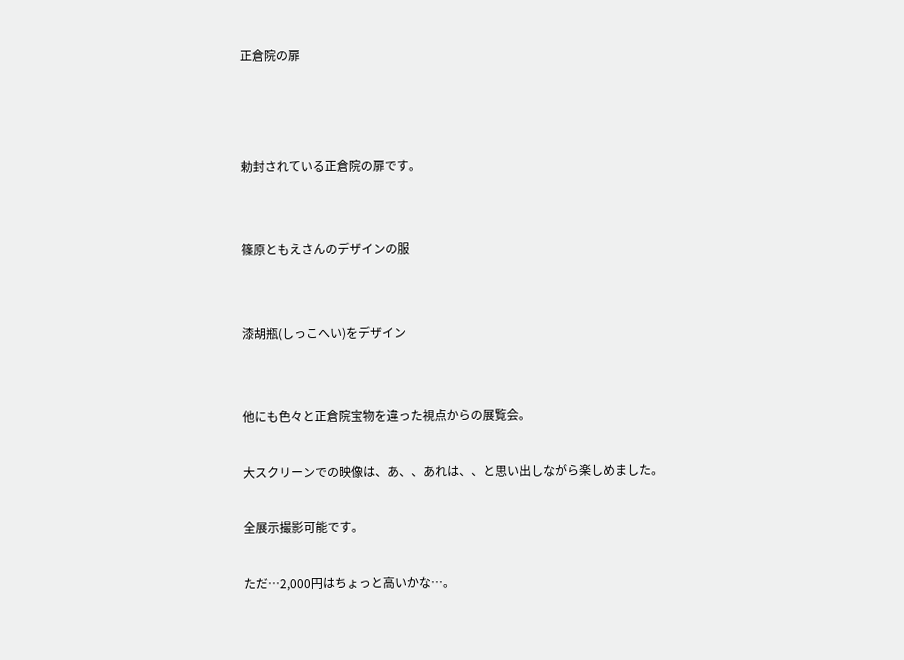正倉院の扉



勅封されている正倉院の扉です。


篠原ともえさんのデザインの服


漆胡瓶(しっこへい)をデザイン


他にも色々と正倉院宝物を違った視点からの展覧会。

大スクリーンでの映像は、あ、、あれは、、と思い出しながら楽しめました。

全展示撮影可能です。

ただ…2,000円はちょっと高いかな…。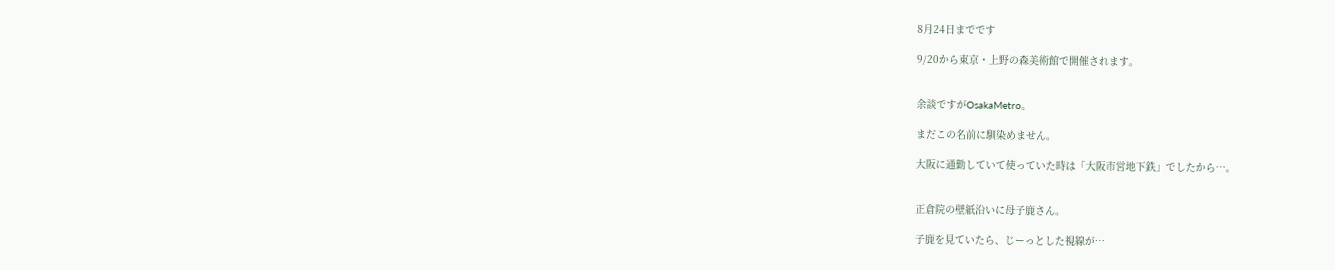8月24日までです

9/20から東京・上野の森美術館で開催されます。


余談ですがOsakaMetro。

まだこの名前に馴染めません。

大阪に通勤していて使っていた時は「大阪市営地下鉄」でしたから…。


正倉院の壁紙沿いに母子鹿さん。

子鹿を見ていたら、じーっとした視線が…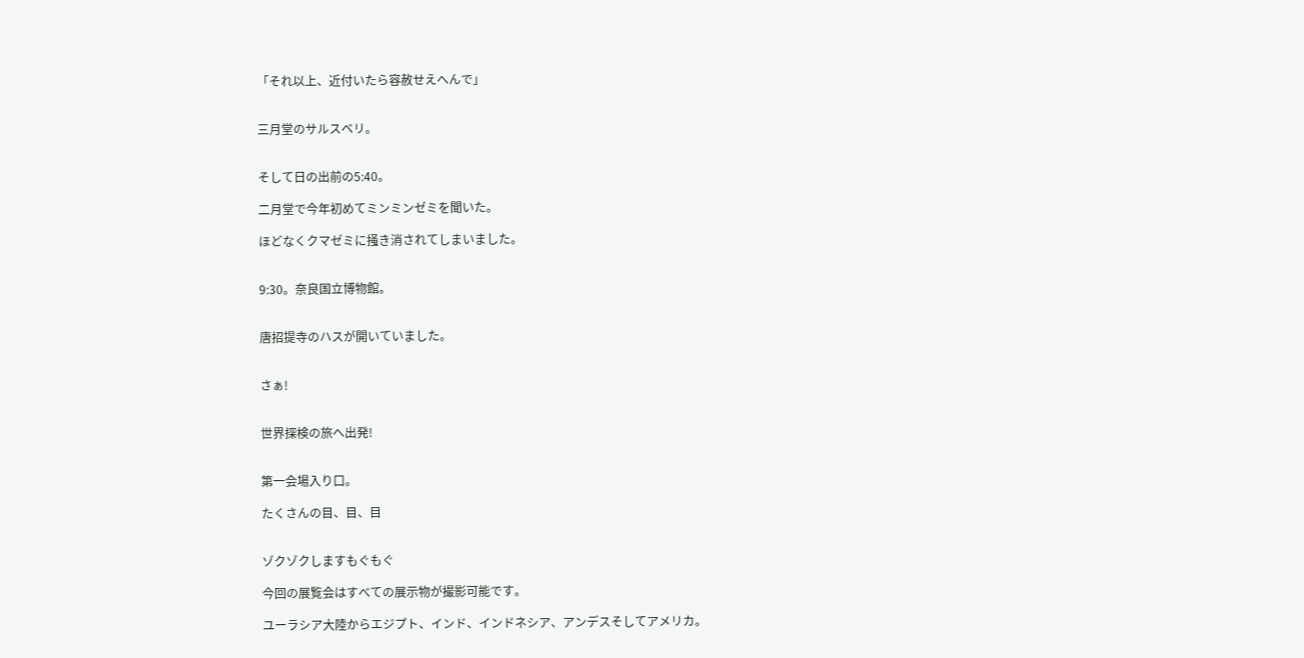「それ以上、近付いたら容赦せえへんで」


三月堂のサルスベリ。


そして日の出前の5:40。

二月堂で今年初めてミンミンゼミを聞いた。

ほどなくクマゼミに掻き消されてしまいました。


9:30。奈良国立博物館。


唐招提寺のハスが開いていました。


さぁ!


世界探検の旅へ出発!


第一会場入り口。

たくさんの目、目、目


ゾクゾクしますもぐもぐ

今回の展覧会はすべての展示物が撮影可能です。

ユーラシア大陸からエジプト、インド、インドネシア、アンデスそしてアメリカ。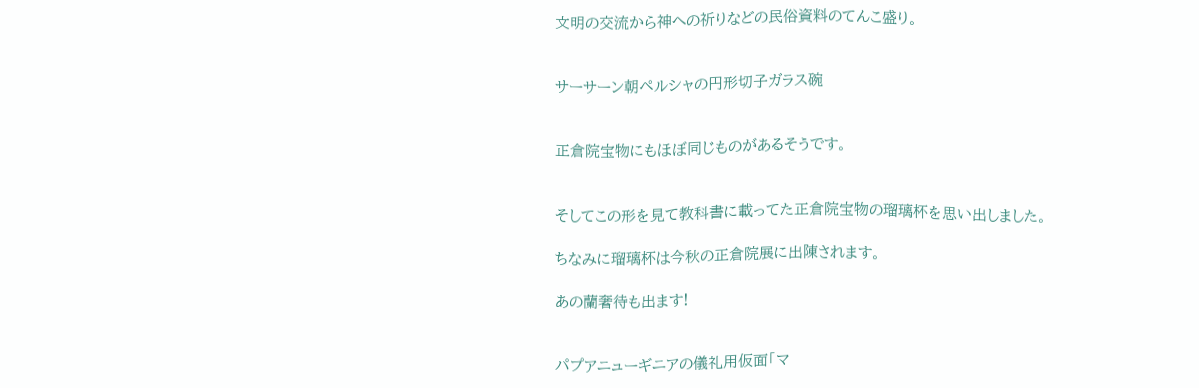文明の交流から神への祈りなどの民俗資料のてんこ盛り。


サーサーン朝ペルシャの円形切子ガラス碗


正倉院宝物にもほぼ同じものがあるそうです。


そしてこの形を見て教科書に載ってた正倉院宝物の瑠璃杯を思い出しました。

ちなみに瑠璃杯は今秋の正倉院展に出陳されます。

あの蘭奢待も出ます!


パプアニューギニアの儀礼用仮面「マ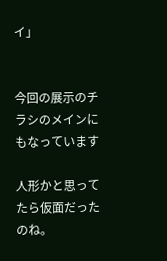イ」


今回の展示のチラシのメインにもなっています

人形かと思ってたら仮面だったのね。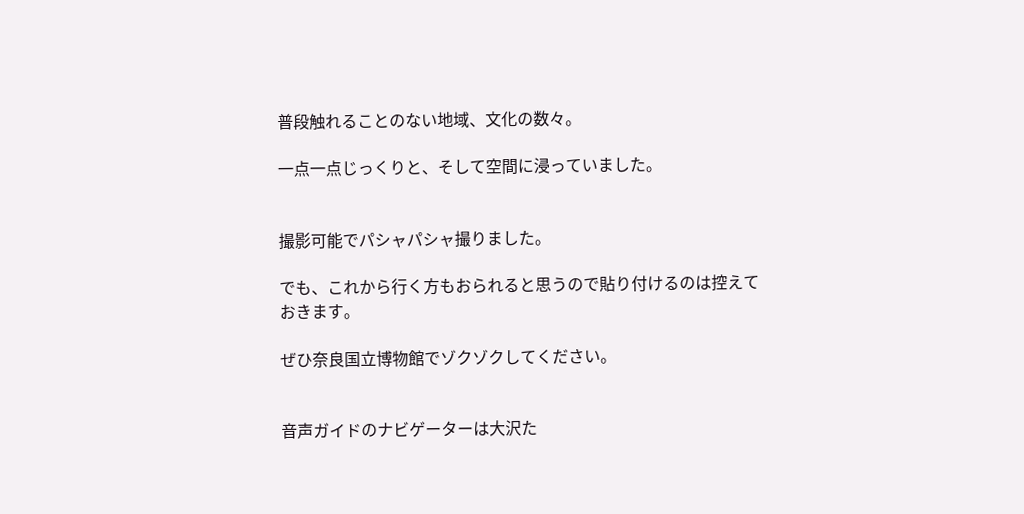普段触れることのない地域、文化の数々。

一点一点じっくりと、そして空間に浸っていました。


撮影可能でパシャパシャ撮りました。

でも、これから行く方もおられると思うので貼り付けるのは控えておきます。

ぜひ奈良国立博物館でゾクゾクしてください。


音声ガイドのナビゲーターは大沢た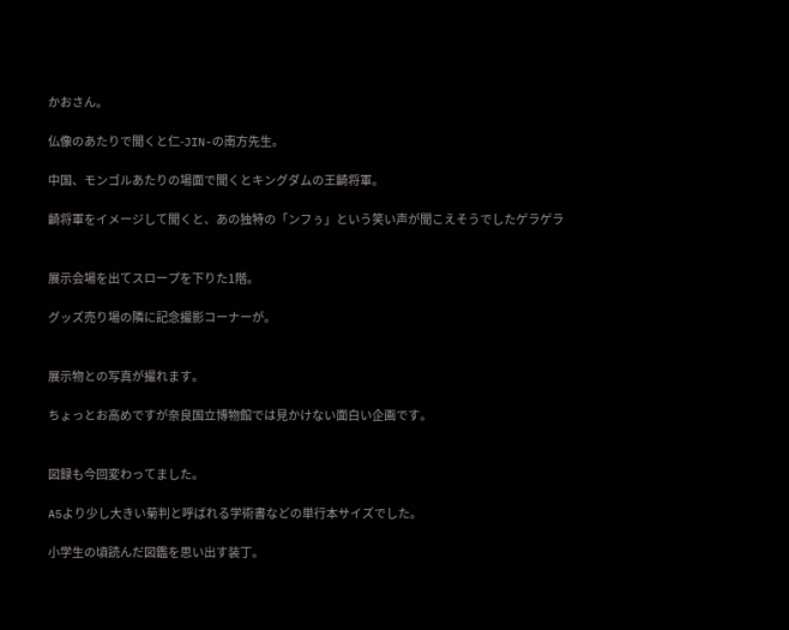かおさん。

仏像のあたりで聞くと仁-JIN-の南方先生。

中国、モンゴルあたりの場面で聞くとキングダムの王齮将軍。

齮将軍をイメージして聞くと、あの独特の「ンフぅ」という笑い声が聞こえそうでしたゲラゲラ


展示会場を出てスロープを下りた1階。

グッズ売り場の隣に記念撮影コーナーが。


展示物との写真が撮れます。

ちょっとお高めですが奈良国立博物館では見かけない面白い企画です。


図録も今回変わってました。

A5より少し大きい菊判と呼ばれる学術書などの単行本サイズでした。

小学生の頃読んだ図鑑を思い出す装丁。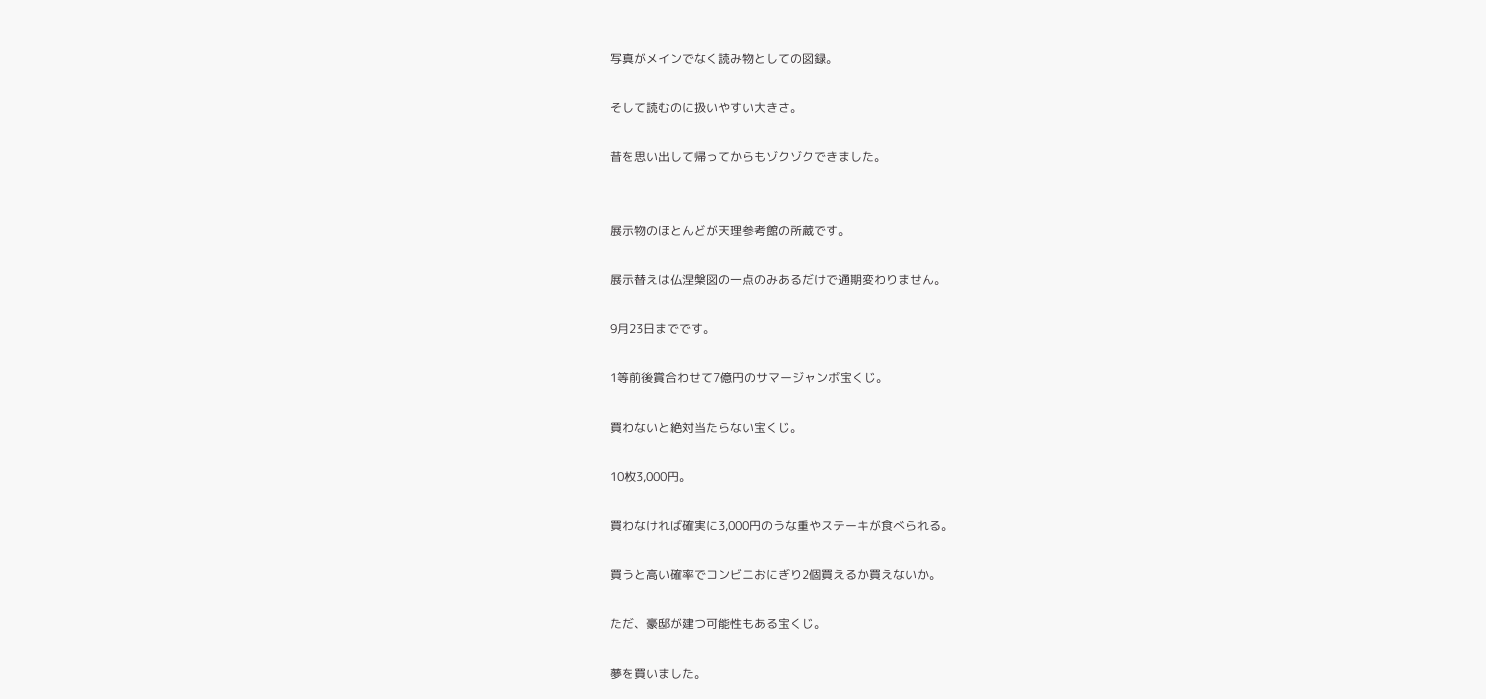写真がメインでなく読み物としての図録。

そして読むのに扱いやすい大きさ。

昔を思い出して帰ってからもゾクゾクできました。


展示物のほとんどが天理参考館の所蔵です。

展示替えは仏涅槃図の一点のみあるだけで通期変わりません。

9月23日までです。

1等前後賞合わせて7億円のサマージャンボ宝くじ。

買わないと絶対当たらない宝くじ。

10枚3,000円。

買わなければ確実に3,000円のうな重やステーキが食べられる。

買うと高い確率でコンビニおにぎり2個買えるか買えないか。

ただ、豪邸が建つ可能性もある宝くじ。

夢を買いました。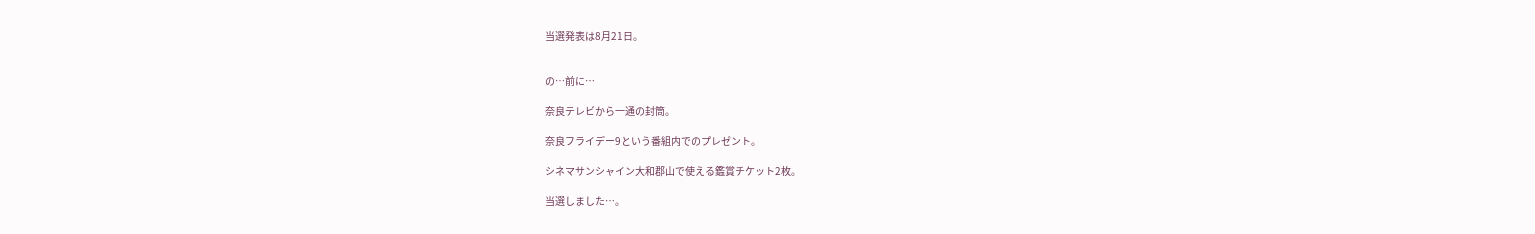当選発表は8月21日。


の…前に…

奈良テレビから一通の封筒。

奈良フライデー9という番組内でのプレゼント。

シネマサンシャイン大和郡山で使える鑑賞チケット2枚。

当選しました…。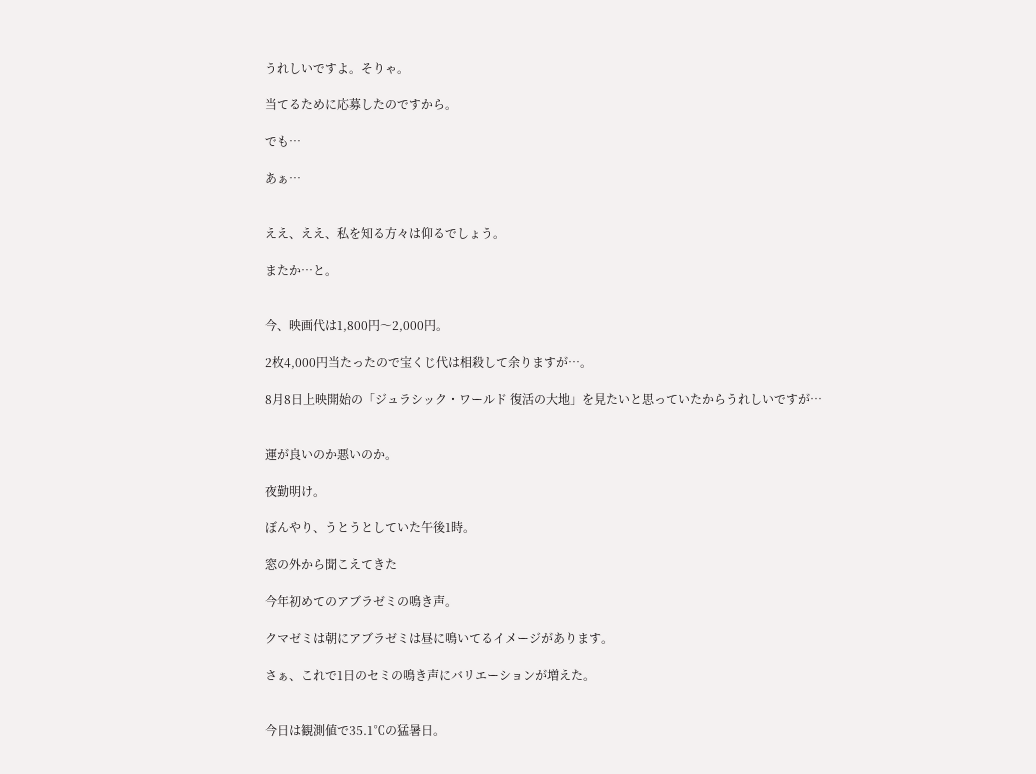うれしいですよ。そりゃ。

当てるために応募したのですから。

でも…

あぁ…


ええ、ええ、私を知る方々は仰るでしょう。

またか…と。


今、映画代は1,800円〜2,000円。

2枚4,000円当たったので宝くじ代は相殺して余りますが…。

8月8日上映開始の「ジュラシック・ワールド 復活の大地」を見たいと思っていたからうれしいですが…


運が良いのか悪いのか。

夜勤明け。

ぼんやり、うとうとしていた午後1時。

窓の外から聞こえてきた

今年初めてのアブラゼミの鳴き声。

クマゼミは朝にアブラゼミは昼に鳴いてるイメージがあります。

さぁ、これで1日のセミの鳴き声にバリエーションが増えた。


今日は観測値で35.1℃の猛暑日。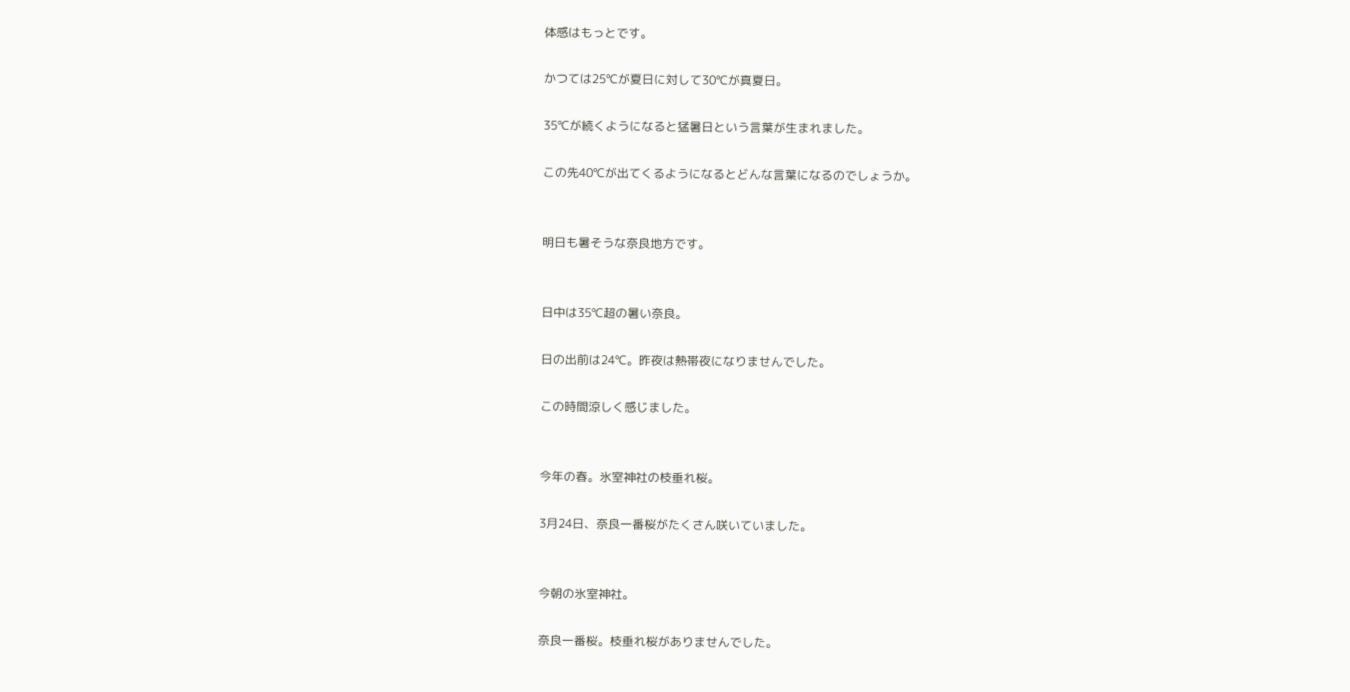体感はもっとです。

かつては25℃が夏日に対して30℃が真夏日。

35℃が続くようになると猛暑日という言葉が生まれました。

この先40℃が出てくるようになるとどんな言葉になるのでしょうか。


明日も暑そうな奈良地方です。


日中は35℃超の暑い奈良。

日の出前は24℃。昨夜は熱帯夜になりませんでした。

この時間涼しく感じました。


今年の春。氷室神社の枝垂れ桜。

3月24日、奈良一番桜がたくさん咲いていました。


今朝の氷室神社。

奈良一番桜。枝垂れ桜がありませんでした。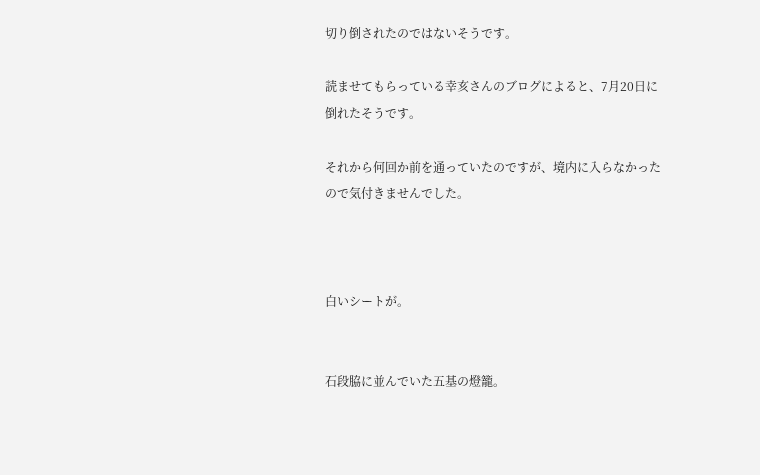切り倒されたのではないそうです。

読ませてもらっている幸亥さんのブログによると、7月20日に倒れたそうです。

それから何回か前を通っていたのですが、境内に入らなかったので気付きませんでした。



白いシートが。


石段脇に並んでいた五基の燈籠。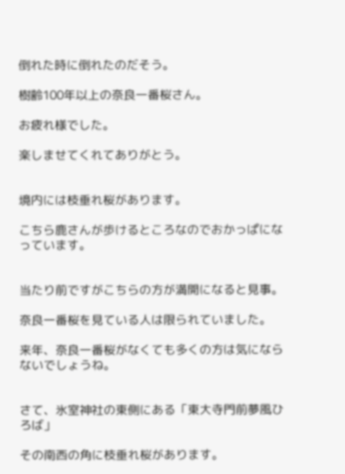倒れた時に倒れたのだそう。

樹齢100年以上の奈良一番桜さん。

お疲れ様でした。

楽しませてくれてありがとう。


境内には枝垂れ桜があります。

こちら鹿さんが歩けるところなのでおかっぱになっています。


当たり前ですがこちらの方が満開になると見事。

奈良一番桜を見ている人は限られていました。

来年、奈良一番桜がなくても多くの方は気にならないでしょうね。


さて、氷室神社の東側にある「東大寺門前夢風ひろば」

その南西の角に枝垂れ桜があります。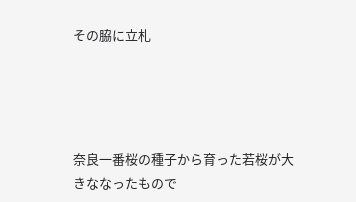その脇に立札




奈良一番桜の種子から育った若桜が大きななったもので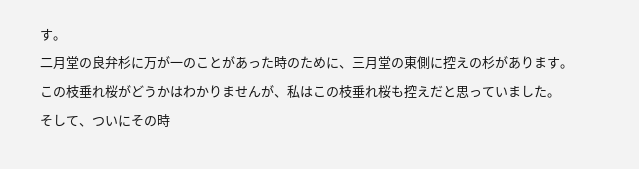す。
二月堂の良弁杉に万が一のことがあった時のために、三月堂の東側に控えの杉があります。
この枝垂れ桜がどうかはわかりませんが、私はこの枝垂れ桜も控えだと思っていました。
そして、ついにその時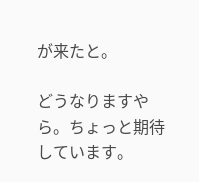が来たと。

どうなりますやら。ちょっと期待しています。